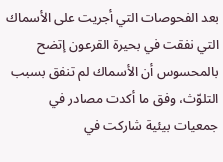بعد الفحوصات التي أجريت على الأسماك التي نفقت في بحيرة القرعون إتضح بالمحسوس أن الأسماك لم تنفق بسبب التلوّث، وفق ما أكدت مصادر في جمعيات بيئية شاركت في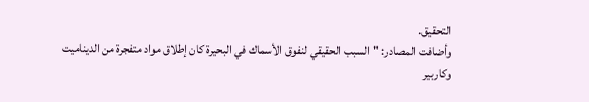التحقيق.
وأضافت المصادر: "السبب الحقيقي لنفوق الأسماك في البحيرة كان إطلاق مواد متفجرة من الديناميت وكاربير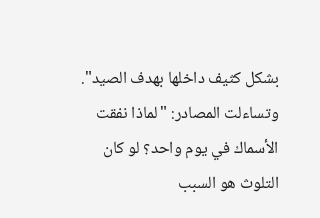بشكل كثيف داخلها بهدف الصيد".
وتساءلت المصادر: "لماذا نفقت الأسماك في يوم واحد؟ لو كان التلوث هو السبب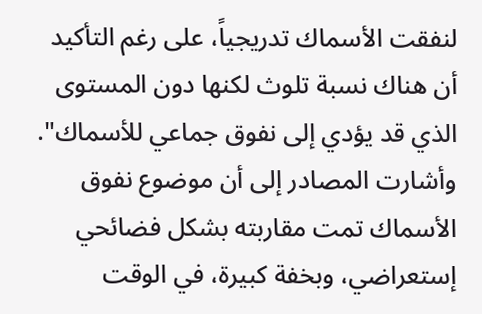لنفقت الأسماك تدريجياً، على رغم التأكيد أن هناك نسبة تلوث لكنها دون المستوى الذي قد يؤدي إلى نفوق جماعي للأسماك".
وأشارت المصادر إلى أن موضوع نفوق الأسماك تمت مقاربته بشكل فضائحي إستعراضي، وبخفة كبيرة، في الوقت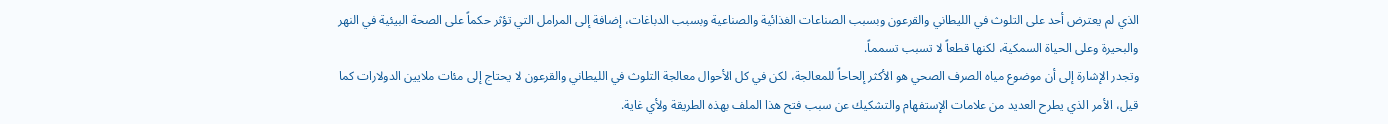الذي لم يعترض أحد على التلوث في الليطاني والقرعون وبسبب الصناعات الغذائية والصناعية وبسبب الدباغات، إضافة إلى المرامل التي تؤثر حكماً على الصحة البيئية في النهر والبحيرة وعلى الحياة السمكية، لكنها قطعاً لا تسبب تسمماً.
وتجدر الإشارة إلى أن موضوع مياه الصرف الصحي هو الأكثر إلحاحاً للمعالجة، لكن في كل الأحوال معالجة التلوث في الليطاني والقرعون لا يحتاج إلى مئات ملايين الدولارات كما قيل، الأمر الذي يطرح العديد من علامات الإستفهام والتشكيك عن سبب فتح هذا الملف بهذه الطريقة ولأي غاية.